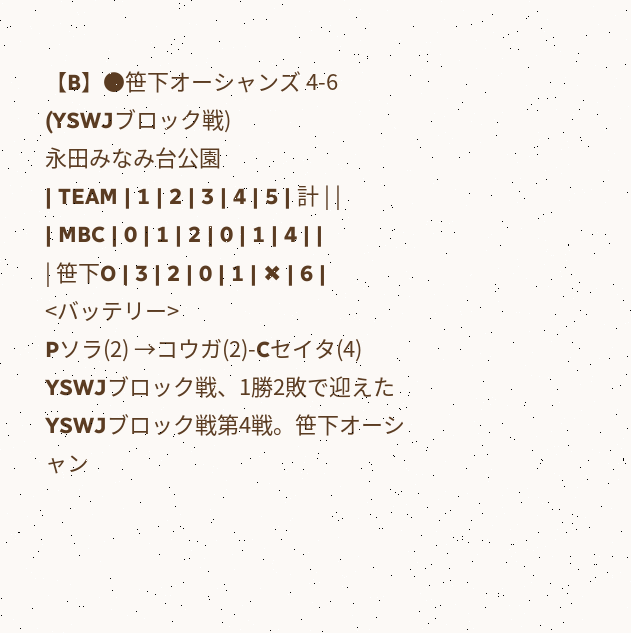【B】●笹下オーシャンズ 4-6 (YSWJブロック戦)
永田みなみ台公園
| TEAM | 1 | 2 | 3 | 4 | 5 | 計 | |
| MBC | 0 | 1 | 2 | 0 | 1 | 4 | |
| 笹下O | 3 | 2 | 0 | 1 | ✖ | 6 |
<バッテリー>
Pソラ(2) →コウガ(2)-Cセイタ(4)
YSWJブロック戦、1勝2敗で迎えたYSWJブロック戦第4戦。笹下オーシャン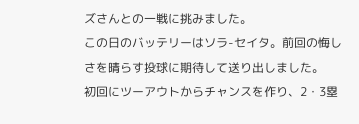ズさんとの一戦に挑みました。
この日のバッテリーはソラ-セイタ。前回の悔しさを晴らす投球に期待して送り出しました。
初回にツーアウトからチャンスを作り、2・3塁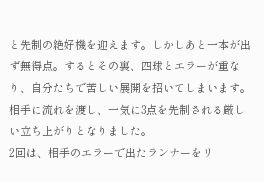と先制の絶好機を迎えます。しかしあと一本が出ず無得点。するとその裏、四球とエラーが重なり、自分たちで苦しい展開を招いてしまいます。相手に流れを渡し、一気に3点を先制される厳しい立ち上がりとなりました。
2回は、相手のエラーで出たランナーをリ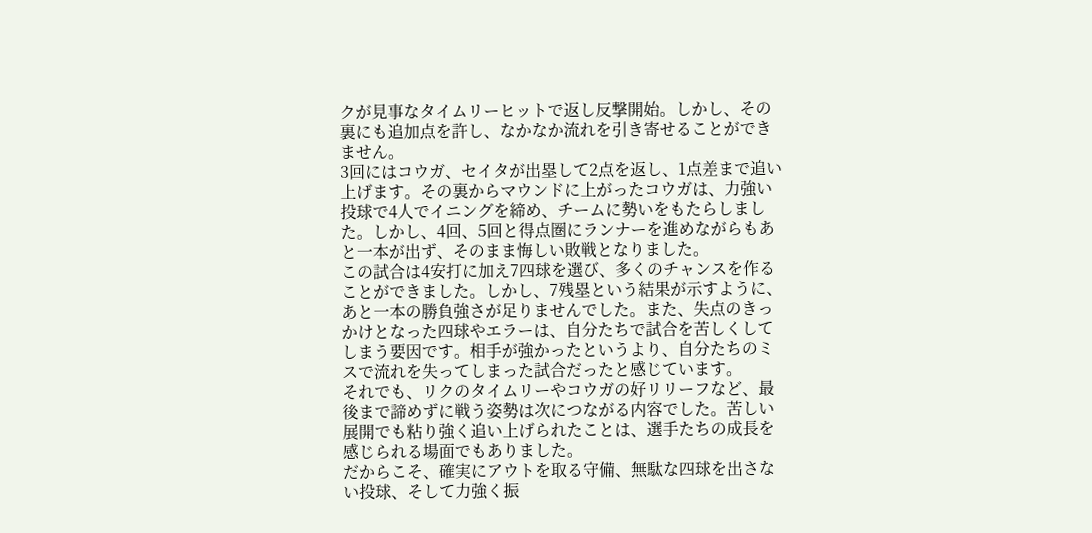クが見事なタイムリーヒットで返し反撃開始。しかし、その裏にも追加点を許し、なかなか流れを引き寄せることができません。
3回にはコウガ、セイタが出塁して2点を返し、1点差まで追い上げます。その裏からマウンドに上がったコウガは、力強い投球で4人でイニングを締め、チームに勢いをもたらしました。しかし、4回、5回と得点圏にランナーを進めながらもあと一本が出ず、そのまま悔しい敗戦となりました。
この試合は4安打に加え7四球を選び、多くのチャンスを作ることができました。しかし、7残塁という結果が示すように、あと一本の勝負強さが足りませんでした。また、失点のきっかけとなった四球やエラーは、自分たちで試合を苦しくしてしまう要因です。相手が強かったというより、自分たちのミスで流れを失ってしまった試合だったと感じています。
それでも、リクのタイムリーやコウガの好リリーフなど、最後まで諦めずに戦う姿勢は次につながる内容でした。苦しい展開でも粘り強く追い上げられたことは、選手たちの成長を感じられる場面でもありました。
だからこそ、確実にアウトを取る守備、無駄な四球を出さない投球、そして力強く振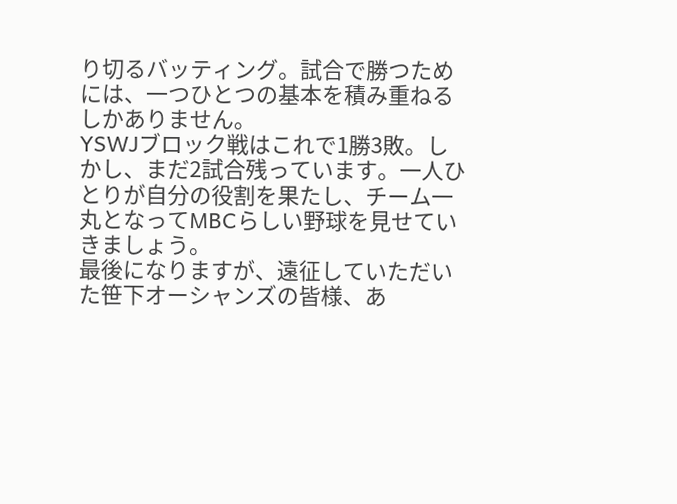り切るバッティング。試合で勝つためには、一つひとつの基本を積み重ねるしかありません。
YSWJブロック戦はこれで1勝3敗。しかし、まだ2試合残っています。一人ひとりが自分の役割を果たし、チーム一丸となってMBCらしい野球を見せていきましょう。
最後になりますが、遠征していただいた笹下オーシャンズの皆様、あ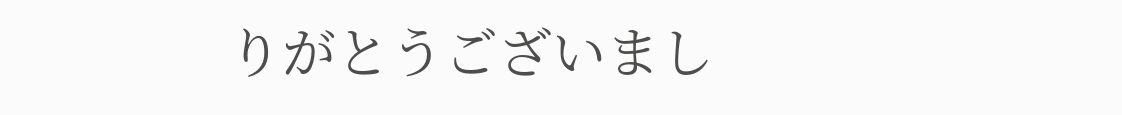りがとうございまし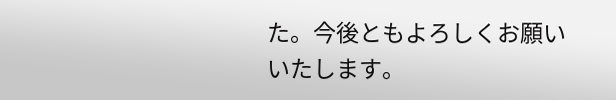た。今後ともよろしくお願いいたします。